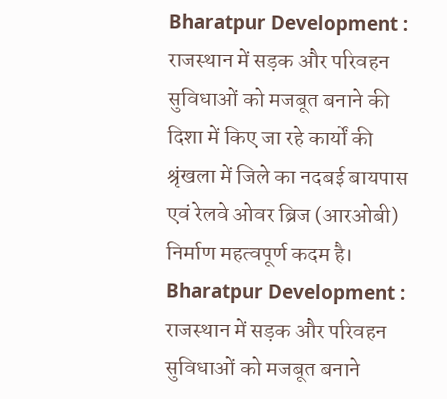Bharatpur Development : राजस्थान में सड़क और परिवहन सुविधाओं को मजबूत बनाने की दिशा में किए जा रहे कार्यों की श्रृंखला में जिले का नदबई बायपास एवं रेलवे ओवर ब्रिज (आरओबी) निर्माण महत्वपूर्ण कदम है।
Bharatpur Development : राजस्थान में सड़क और परिवहन सुविधाओं को मजबूत बनाने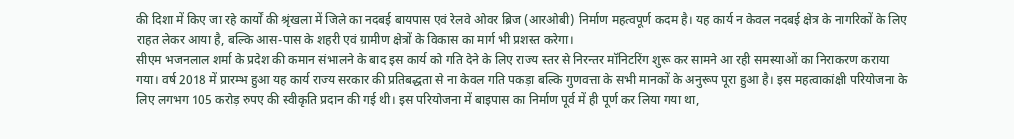की दिशा में किए जा रहे कार्यों की श्रृंखला में जिले का नदबई बायपास एवं रेलवे ओवर ब्रिज (आरओबी) निर्माण महत्वपूर्ण कदम है। यह कार्य न केवल नदबई क्षेत्र के नागरिकों के लिए राहत लेकर आया है, बल्कि आस-पास के शहरी एवं ग्रामीण क्षेत्रों के विकास का मार्ग भी प्रशस्त करेगा।
सीएम भजनलाल शर्मा के प्रदेश की कमान संभालने के बाद इस कार्य को गति देने के लिए राज्य स्तर से निरन्तर मॉनिटरिंग शुरू कर सामने आ रही समस्याओं का निराकरण कराया गया। वर्ष 2018 में प्रारम्भ हुआ यह कार्य राज्य सरकार की प्रतिबद्धता से ना केवल गति पकड़ा बल्कि गुणवत्ता के सभी मानकों के अनुरूप पूरा हुआ है। इस महत्वाकांक्षी परियोजना के लिए लगभग 105 करोड़ रुपए की स्वीकृति प्रदान की गई थी। इस परियोजना में बाइपास का निर्माण पूर्व में ही पूर्ण कर लिया गया था,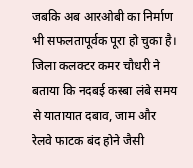जबकि अब आरओबी का निर्माण भी सफलतापूर्वक पूरा हो चुका है।
जिला कलक्टर कमर चौधरी ने बताया कि नदबई कस्बा लंबे समय से यातायात दबाव, जाम और रेलवे फाटक बंद होने जैसी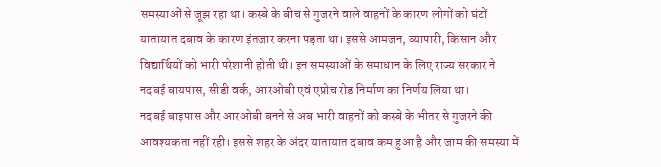समस्याओं से जूझ रहा था। कस्बे के बीच से गुजरने वाले वाहनों के कारण लोगों को घंटों यातायात दबाव के कारण इंतजार करना पड़ता था। इससे आमजन, व्यापारी, किसान और विद्यार्थियों को भारी परेशानी होती थी। इन समस्याओं के समाधान के लिए राज्य सरकार ने नदबई बायपास, सीडी वर्क, आरओबी एवं एप्रोच रोड निर्माण का निर्णय लिया था।
नदबई बाइपास और आरओबी बनने से अब भारी वाहनों को कस्बे के भीतर से गुजरने की आवश्यकता नहीं रही। इससे शहर के अंदर यातायात दबाव कम हुआ है और जाम की समस्या में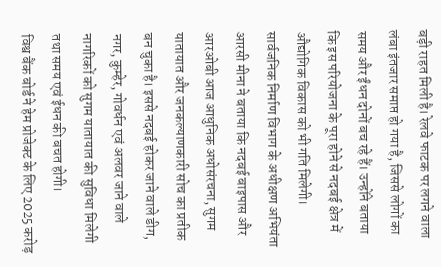बड़ी राहत मिली है। रेलवे फाटक पर लगने वाला लंबा इंतजार समाप्त हो गया है, जिससे लोगों का समय और ईंधन दोनों बच रहे हैं। उन्होंने बताया कि इस परियोजना के पूरा होने से नदबई क्षेत्र में औद्योगिक विकास को भी गति मिलेगी।
सार्वजनिक निर्माण विभाग के अधीक्षण अभियंता आरसी मीना ने बताया कि नदबई बाइपास और आरओबी आज आधुनिक अधोसंरचना, सुगम यातायात और जनकल्याणकारी सोच का प्रतीक बन चुका है। इससे नदबई होकर जाने वाले डीग, नगर, कुम्हेर, गोवर्धन एवं अलवर जाने वाले नागरिकों को सुगम यातायात की सुविधा मिलेगी तथा समय एवं ईधन की बचत होगी।
विश्व बैंक बोर्ड ने हेम प्रोजेक्ट के लिए 2025 करोड़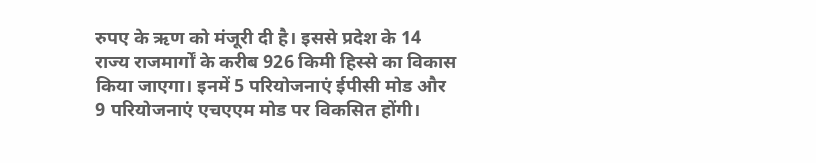रुपए के ऋण को मंजूरी दी है। इससे प्रदेश के 14 राज्य राजमार्गों के करीब 926 किमी हिस्से का विकास किया जाएगा। इनमें 5 परियोजनाएं ईपीसी मोड और 9 परियोजनाएं एचएएम मोड पर विकसित होंगी।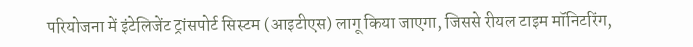परियोजना में इंटेलिजेंट ट्रांसपोर्ट सिस्टम (आइटीएस) लागू किया जाएगा, जिससे रीयल टाइम मॉनिटरिंग,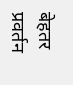बेहतर प्रवर्तन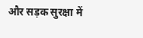और सड़क सुरक्षा में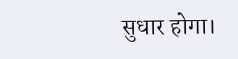सुधार होगा।